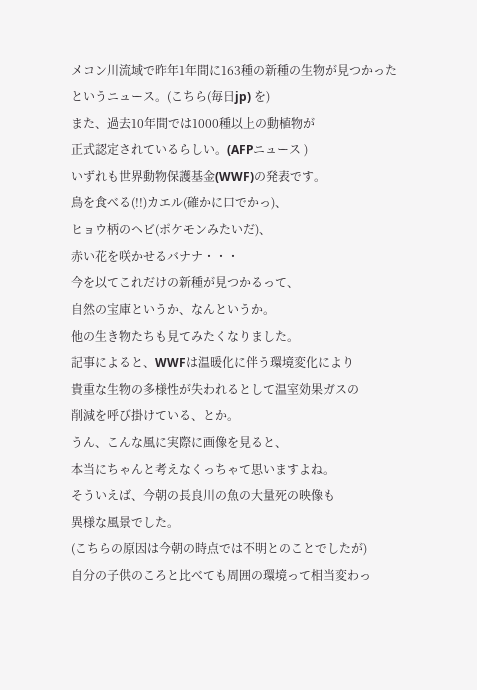メコン川流域で昨年1年間に163種の新種の生物が見つかった
というニュース。(こちら(毎日jp) を)
また、過去10年間では1000種以上の動植物が
正式認定されているらしい。(AFPニュース )
いずれも世界動物保護基金(WWF)の発表です。
鳥を食べる(!!)カエル(確かに口でかっ)、
ヒョウ柄のヘビ(ポケモンみたいだ)、
赤い花を咲かせるバナナ・・・
今を以てこれだけの新種が見つかるって、
自然の宝庫というか、なんというか。
他の生き物たちも見てみたくなりました。
記事によると、WWFは温暖化に伴う環境変化により
貴重な生物の多様性が失われるとして温室効果ガスの
削減を呼び掛けている、とか。
うん、こんな風に実際に画像を見ると、
本当にちゃんと考えなくっちゃて思いますよね。
そういえば、今朝の長良川の魚の大量死の映像も
異様な風景でした。
(こちらの原因は今朝の時点では不明とのことでしたが)
自分の子供のころと比べても周囲の環境って相当変わっ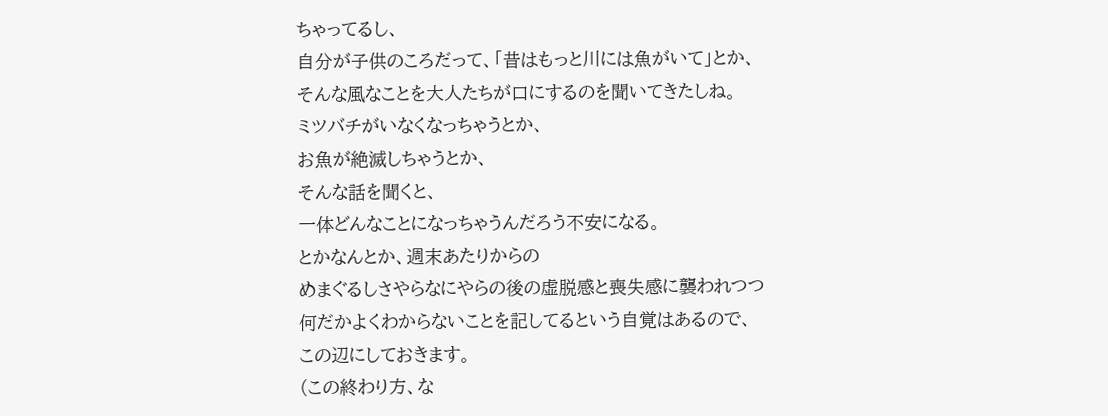ちゃってるし、
自分が子供のころだって、「昔はもっと川には魚がいて」とか、
そんな風なことを大人たちが口にするのを聞いてきたしね。
ミツバチがいなくなっちゃうとか、
お魚が絶滅しちゃうとか、
そんな話を聞くと、
一体どんなことになっちゃうんだろう不安になる。
とかなんとか、週末あたりからの
めまぐるしさやらなにやらの後の虚脱感と喪失感に襲われつつ
何だかよくわからないことを記してるという自覚はあるので、
この辺にしておきます。
(この終わり方、な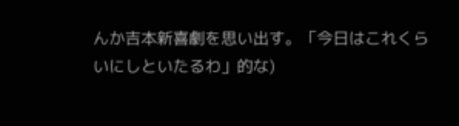んか吉本新喜劇を思い出す。「今日はこれくらいにしといたるわ」的な)